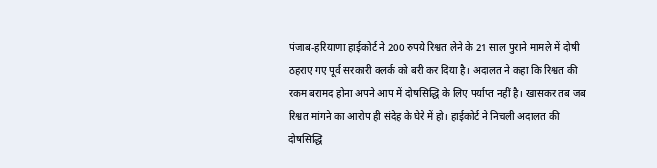पंजाब-हरियाणा हाईकोर्ट ने 200 रुपये रिश्वत लेने के 21 साल पुराने मामले में दोषी ठहराए गए पूर्व सरकारी क्लर्क को बरी कर दिया है। अदालत ने कहा कि रिश्वत की रकम बरामद होना अपने आप में दोषसिद्धि के लिए पर्याप्त नहीं है। खासकर तब जब रिश्वत मांगने का आरोप ही संदेह के घेरे में हो। हाईकोर्ट ने निचली अदालत की दोषसिद्धि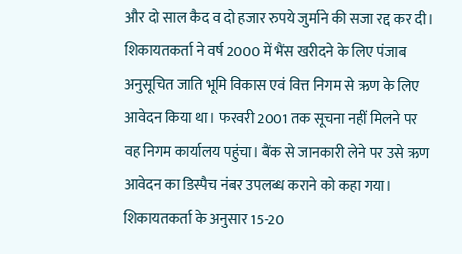और दो साल कैद व दो हजार रुपये जुर्माने की सजा रद्द कर दी।
शिकायतकर्ता ने वर्ष 2000 में भैंस खरीदने के लिए पंजाब अनुसूचित जाति भूमि विकास एवं वित्त निगम से ऋण के लिए आवेदन किया था। फरवरी 2001 तक सूचना नहीं मिलने पर वह निगम कार्यालय पहुंचा। बैंक से जानकारी लेने पर उसे ऋण आवेदन का डिस्पैच नंबर उपलब्ध कराने को कहा गया। शिकायतकर्ता के अनुसार 15-20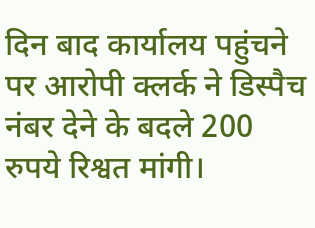दिन बाद कार्यालय पहुंचने पर आरोपी क्लर्क ने डिस्पैच नंबर देने के बदले 200 रुपये रिश्वत मांगी।